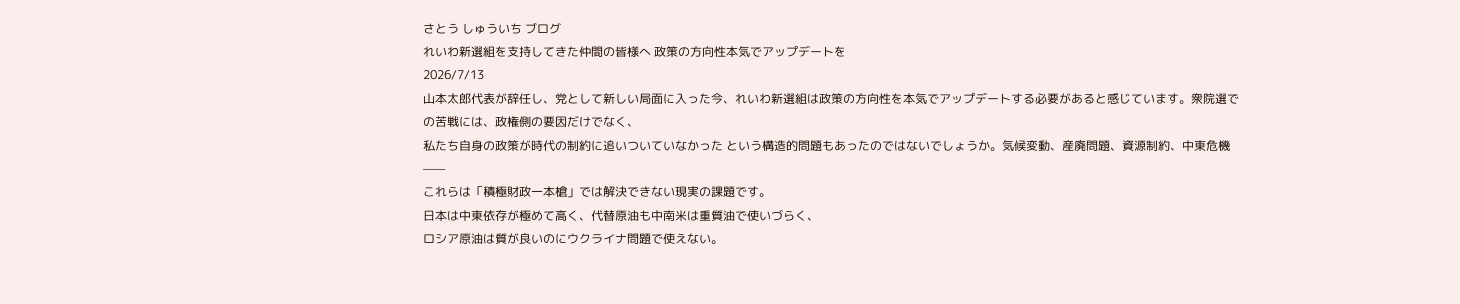さとう しゅういち ブログ
れいわ新選組を支持してきた仲間の皆様へ 政策の方向性本気でアップデートを
2026/7/13
山本太郎代表が辞任し、党として新しい局面に入った今、れいわ新選組は政策の方向性を本気でアップデートする必要があると感じています。衆院選での苦戦には、政権側の要因だけでなく、
私たち自身の政策が時代の制約に追いついていなかった という構造的問題もあったのではないでしょうか。気候変動、産廃問題、資源制約、中東危機——
これらは「積極財政一本槍」では解決できない現実の課題です。
日本は中東依存が極めて高く、代替原油も中南米は重質油で使いづらく、
ロシア原油は質が良いのにウクライナ問題で使えない。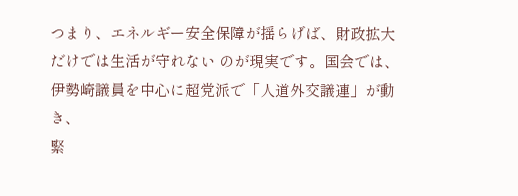つまり、エネルギー安全保障が揺らげば、財政拡大だけでは生活が守れない のが現実です。国会では、伊勢崎議員を中心に超党派で「人道外交議連」が動き、
緊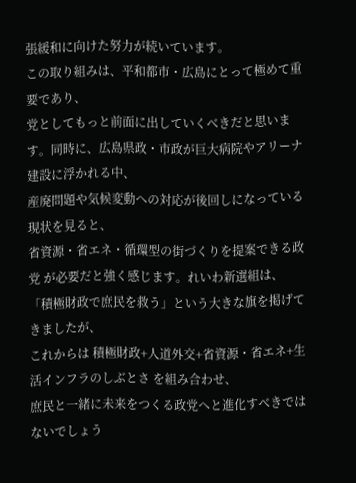張緩和に向けた努力が続いています。
この取り組みは、平和都市・広島にとって極めて重要であり、
党としてもっと前面に出していくべきだと思います。同時に、広島県政・市政が巨大病院やアリーナ建設に浮かれる中、
産廃問題や気候変動への対応が後回しになっている現状を見ると、
省資源・省エネ・循環型の街づくりを提案できる政党 が必要だと強く感じます。れいわ新選組は、
「積極財政で庶民を救う」という大きな旗を掲げてきましたが、
これからは 積極財政+人道外交+省資源・省エネ+生活インフラのしぶとさ を組み合わせ、
庶民と一緒に未来をつくる政党へと進化すべきではないでしょう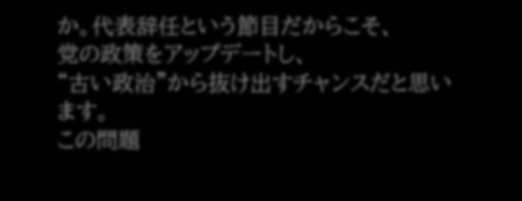か。代表辞任という節目だからこそ、
党の政策をアップデートし、
“古い政治”から抜け出すチャンスだと思います。
この問題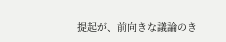提起が、前向きな議論のき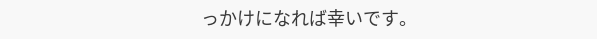っかけになれば幸いです。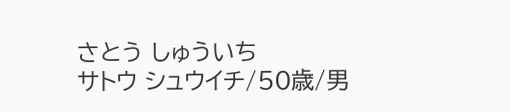さとう しゅういち
サトウ シュウイチ/50歳/男